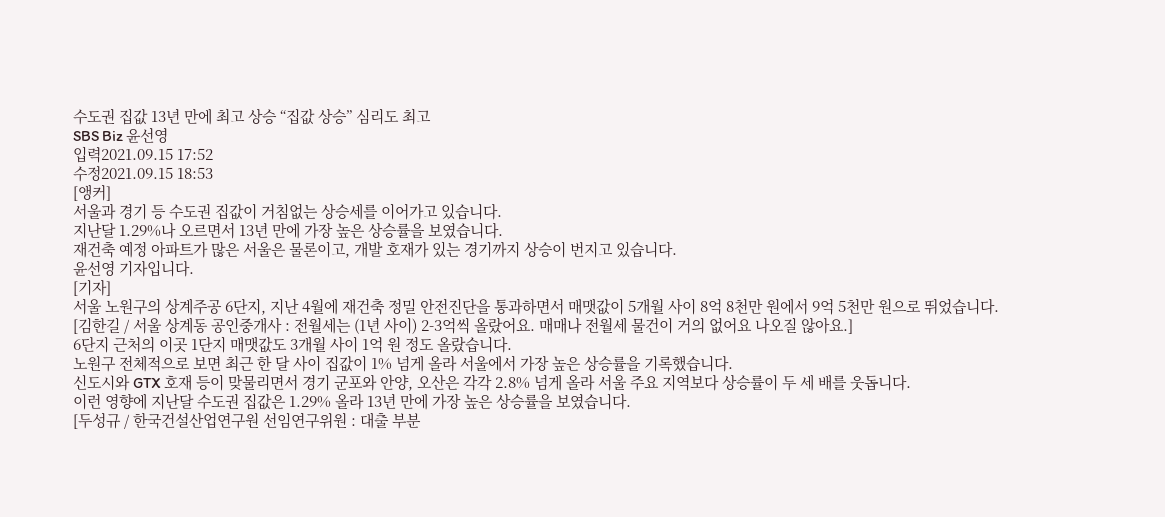수도권 집값 13년 만에 최고 상승 “집값 상승” 심리도 최고
SBS Biz 윤선영
입력2021.09.15 17:52
수정2021.09.15 18:53
[앵커]
서울과 경기 등 수도권 집값이 거침없는 상승세를 이어가고 있습니다.
지난달 1.29%나 오르면서 13년 만에 가장 높은 상승률을 보였습니다.
재건축 예정 아파트가 많은 서울은 물론이고, 개발 호재가 있는 경기까지 상승이 번지고 있습니다.
윤선영 기자입니다.
[기자]
서울 노원구의 상계주공 6단지, 지난 4월에 재건축 정밀 안전진단을 통과하면서 매맷값이 5개월 사이 8억 8천만 원에서 9억 5천만 원으로 뛰었습니다.
[김한길 / 서울 상계동 공인중개사 : 전월세는 (1년 사이) 2-3억씩 올랐어요. 매매나 전월세 물건이 거의 없어요 나오질 않아요.]
6단지 근처의 이곳 1단지 매맷값도 3개월 사이 1억 원 정도 올랐습니다.
노원구 전체적으로 보면 최근 한 달 사이 집값이 1% 넘게 올라 서울에서 가장 높은 상승률을 기록했습니다.
신도시와 GTX 호재 등이 맞물리면서 경기 군포와 안양, 오산은 각각 2.8% 넘게 올라 서울 주요 지역보다 상승률이 두 세 배를 웃돕니다.
이런 영향에 지난달 수도권 집값은 1.29% 올라 13년 만에 가장 높은 상승률을 보였습니다.
[두성규 / 한국건설산업연구원 선임연구위원 : 대출 부분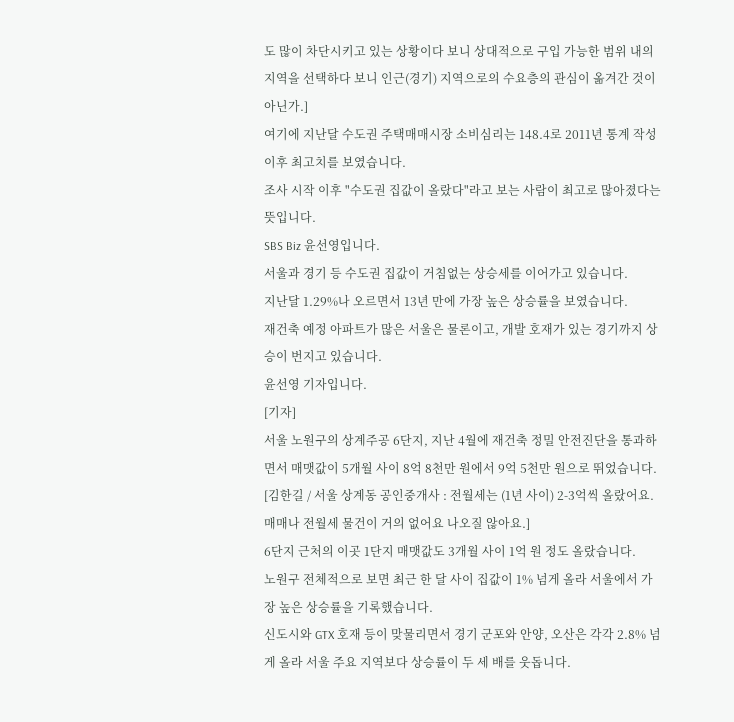도 많이 차단시키고 있는 상황이다 보니 상대적으로 구입 가능한 범위 내의 지역을 선택하다 보니 인근(경기) 지역으로의 수요층의 관심이 옮겨간 것이 아닌가.]
여기에 지난달 수도권 주택매매시장 소비심리는 148.4로 2011년 통계 작성 이후 최고치를 보였습니다.
조사 시작 이후 "수도권 집값이 올랐다"라고 보는 사람이 최고로 많아졌다는 뜻입니다.
SBS Biz 윤선영입니다.
서울과 경기 등 수도권 집값이 거침없는 상승세를 이어가고 있습니다.
지난달 1.29%나 오르면서 13년 만에 가장 높은 상승률을 보였습니다.
재건축 예정 아파트가 많은 서울은 물론이고, 개발 호재가 있는 경기까지 상승이 번지고 있습니다.
윤선영 기자입니다.
[기자]
서울 노원구의 상계주공 6단지, 지난 4월에 재건축 정밀 안전진단을 통과하면서 매맷값이 5개월 사이 8억 8천만 원에서 9억 5천만 원으로 뛰었습니다.
[김한길 / 서울 상계동 공인중개사 : 전월세는 (1년 사이) 2-3억씩 올랐어요. 매매나 전월세 물건이 거의 없어요 나오질 않아요.]
6단지 근처의 이곳 1단지 매맷값도 3개월 사이 1억 원 정도 올랐습니다.
노원구 전체적으로 보면 최근 한 달 사이 집값이 1% 넘게 올라 서울에서 가장 높은 상승률을 기록했습니다.
신도시와 GTX 호재 등이 맞물리면서 경기 군포와 안양, 오산은 각각 2.8% 넘게 올라 서울 주요 지역보다 상승률이 두 세 배를 웃돕니다.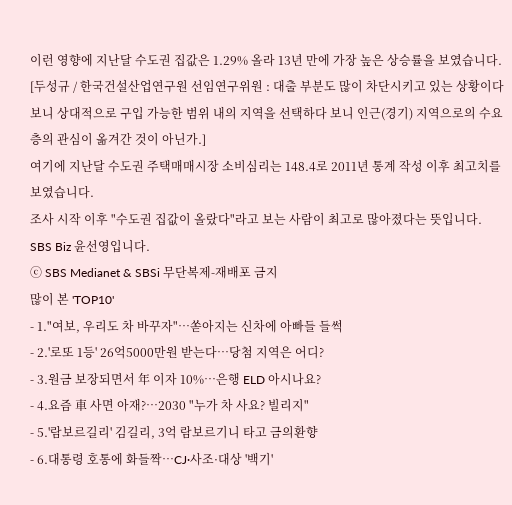이런 영향에 지난달 수도권 집값은 1.29% 올라 13년 만에 가장 높은 상승률을 보였습니다.
[두성규 / 한국건설산업연구원 선임연구위원 : 대출 부분도 많이 차단시키고 있는 상황이다 보니 상대적으로 구입 가능한 범위 내의 지역을 선택하다 보니 인근(경기) 지역으로의 수요층의 관심이 옮겨간 것이 아닌가.]
여기에 지난달 수도권 주택매매시장 소비심리는 148.4로 2011년 통계 작성 이후 최고치를 보였습니다.
조사 시작 이후 "수도권 집값이 올랐다"라고 보는 사람이 최고로 많아졌다는 뜻입니다.
SBS Biz 윤선영입니다.
ⓒ SBS Medianet & SBSi 무단복제-재배포 금지
많이 본 'TOP10'
- 1."여보, 우리도 차 바꾸자"…쏟아지는 신차에 아빠들 들썩
- 2.'로또 1등' 26억5000만원 받는다…당첨 지역은 어디?
- 3.원금 보장되면서 年 이자 10%…은행 ELD 아시나요?
- 4.요즘 車 사면 아재?…2030 "누가 차 사요? 빌리지"
- 5.'람보르길리' 김길리, 3억 람보르기니 타고 금의환향
- 6.대통령 호통에 화들짝…CJ·사조·대상 '백기'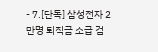- 7.[단독] 삼성전자 2만명 퇴직금 소급 검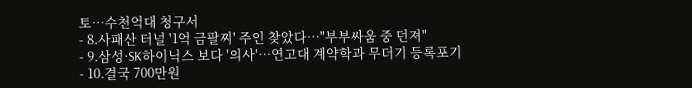토…수천억대 청구서
- 8.사패산 터널 '1억 금팔찌' 주인 찾았다…"부부싸움 중 던져"
- 9.삼성·SK하이닉스 보다 '의사'…연고대 계약학과 무더기 등록포기
- 10.결국 700만원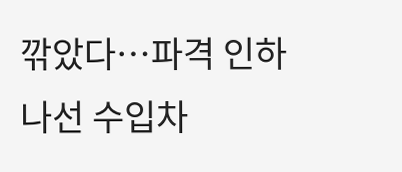깎았다…파격 인하 나선 수입차